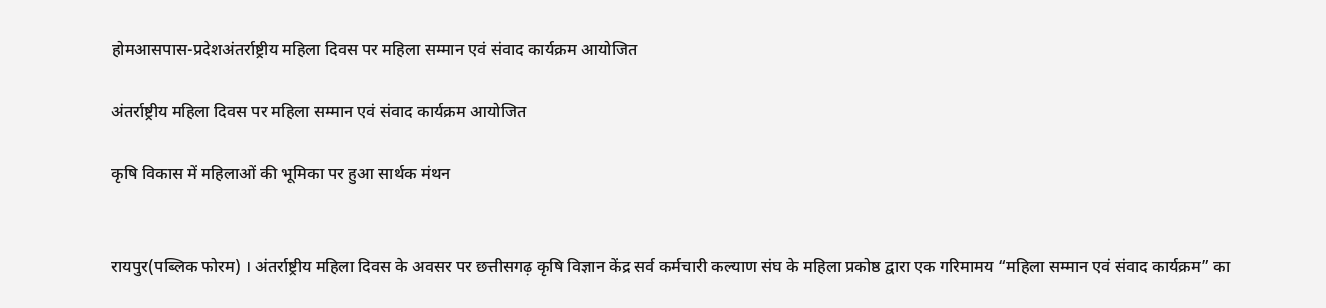होमआसपास-प्रदेशअंतर्राष्ट्रीय महिला दिवस पर महिला सम्मान एवं संवाद कार्यक्रम आयोजित

अंतर्राष्ट्रीय महिला दिवस पर महिला सम्मान एवं संवाद कार्यक्रम आयोजित

कृषि विकास में महिलाओं की भूमिका पर हुआ सार्थक मंथन


रायपुर(पब्लिक फोरम) । अंतर्राष्ट्रीय महिला दिवस के अवसर पर छत्तीसगढ़ कृषि विज्ञान केंद्र सर्व कर्मचारी कल्याण संघ के महिला प्रकोष्ठ द्वारा एक गरिमामय “महिला सम्मान एवं संवाद कार्यक्रम” का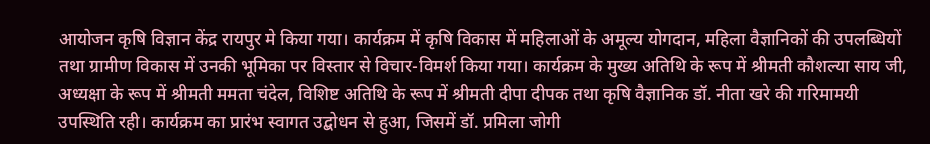आयोजन कृषि विज्ञान केंद्र रायपुर मे किया गया। कार्यक्रम में कृषि विकास में महिलाओं के अमूल्य योगदान, महिला वैज्ञानिकों की उपलब्धियों तथा ग्रामीण विकास में उनकी भूमिका पर विस्तार से विचार-विमर्श किया गया। कार्यक्रम के मुख्य अतिथि के रूप में श्रीमती कौशल्या साय जी, अध्यक्षा के रूप में श्रीमती ममता चंदेल, विशिष्ट अतिथि के रूप में श्रीमती दीपा दीपक तथा कृषि वैज्ञानिक डॉ. नीता खरे की गरिमामयी उपस्थिति रही। कार्यक्रम का प्रारंभ स्वागत उद्बोधन से हुआ, जिसमें डॉ. प्रमिला जोगी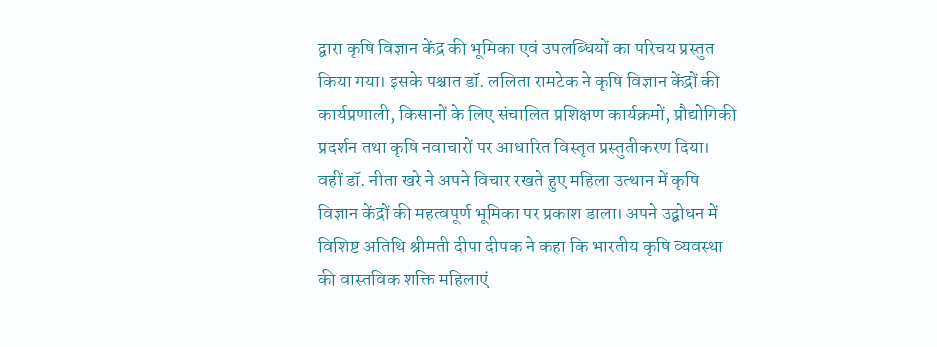द्वारा कृषि विज्ञान केंद्र की भूमिका एवं उपलब्धियों का परिचय प्रस्तुत किया गया। इसके पश्चात डॉ. ललिता रामटेक ने कृषि विज्ञान केंद्रों की कार्यप्रणाली, किसानों के लिए संचालित प्रशिक्षण कार्यक्रमों, प्रौद्योगिकी प्रदर्शन तथा कृषि नवाचारों पर आधारित विस्तृत प्रस्तुतीकरण दिया। वहीं डॉ. नीता खरे ने अपने विचार रखते हुए महिला उत्थान में कृषि विज्ञान केंद्रों की महत्वपूर्ण भूमिका पर प्रकाश डाला। अपने उद्बोधन में विशिष्ट अतिथि श्रीमती दीपा दीपक ने कहा कि भारतीय कृषि व्यवस्था की वास्तविक शक्ति महिलाएं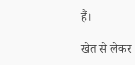हैं।

खेत से लेकर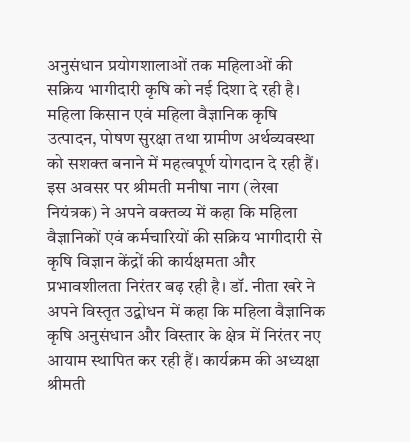अनुसंधान प्रयोगशालाओं तक महिलाओं की सक्रिय भागीदारी कृषि को नई दिशा दे रही है। महिला किसान एवं महिला वैज्ञानिक कृषि उत्पादन, पोषण सुरक्षा तथा ग्रामीण अर्थव्यवस्था को सशक्त बनाने में महत्वपूर्ण योगदान दे रही हैं। इस अवसर पर श्रीमती मनीषा नाग (लेखा नियंत्रक) ने अपने वक्तव्य में कहा कि महिला वैज्ञानिकों एवं कर्मचारियों की सक्रिय भागीदारी से कृषि विज्ञान केंद्रों की कार्यक्षमता और प्रभावशीलता निरंतर बढ़ रही है। डॉ. नीता खरे ने अपने विस्तृत उद्बोधन में कहा कि महिला वैज्ञानिक कृषि अनुसंधान और विस्तार के क्षेत्र में निरंतर नए आयाम स्थापित कर रही हैं। कार्यक्रम की अध्यक्षा श्रीमती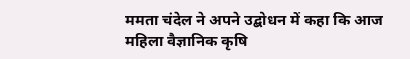ममता चंदेल ने अपने उद्बोधन में कहा कि आज महिला वैज्ञानिक कृषि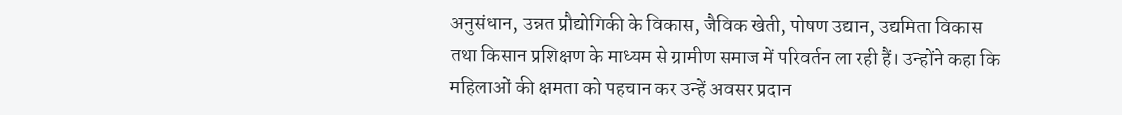अनुसंधान, उन्नत प्रौद्योगिकी के विकास, जैविक खेती, पोषण उद्यान, उद्यमिता विकास तथा किसान प्रशिक्षण के माध्यम से ग्रामीण समाज में परिवर्तन ला रही हैं। उन्होंने कहा कि महिलाओं की क्षमता को पहचान कर उन्हें अवसर प्रदान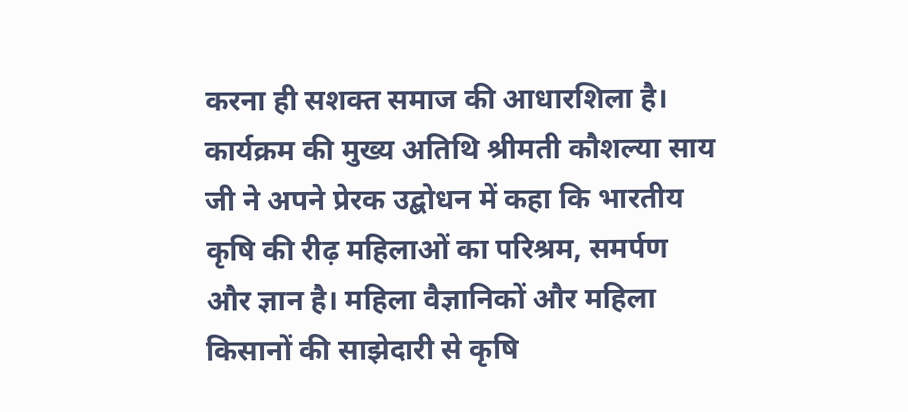करना ही सशक्त समाज की आधारशिला है। कार्यक्रम की मुख्य अतिथि श्रीमती कौशल्या साय जी ने अपने प्रेरक उद्बोधन में कहा कि भारतीय कृषि की रीढ़ महिलाओं का परिश्रम, समर्पण और ज्ञान है। महिला वैज्ञानिकों और महिला किसानों की साझेदारी से कृषि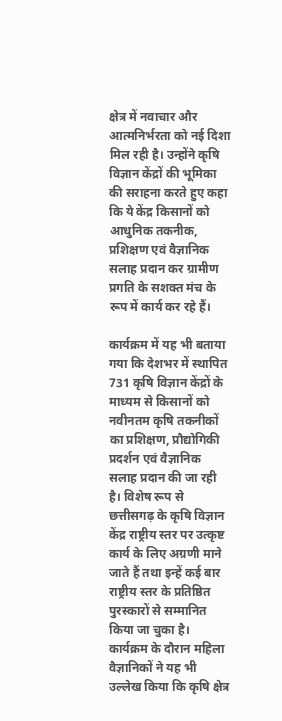क्षेत्र में नवाचार और आत्मनिर्भरता को नई दिशा मिल रही है। उन्होंने कृषि विज्ञान केंद्रों की भूमिका की सराहना करते हुए कहा कि ये केंद्र किसानों को आधुनिक तकनीक, प्रशिक्षण एवं वैज्ञानिक सलाह प्रदान कर ग्रामीण प्रगति के सशक्त मंच के रूप में कार्य कर रहे हैं।

कार्यक्रम में यह भी बताया गया कि देशभर में स्थापित 731 कृषि विज्ञान केंद्रों के माध्यम से किसानों को नवीनतम कृषि तकनीकों का प्रशिक्षण, प्रौद्योगिकी प्रदर्शन एवं वैज्ञानिक सलाह प्रदान की जा रही है। विशेष रूप से छत्तीसगढ़ के कृषि विज्ञान केंद्र राष्ट्रीय स्तर पर उत्कृष्ट कार्य के लिए अग्रणी माने जाते हैं तथा इन्हें कई बार राष्ट्रीय स्तर के प्रतिष्ठित पुरस्कारों से सम्मानित किया जा चुका है। कार्यक्रम के दौरान महिला वैज्ञानिकों ने यह भी उल्लेख किया कि कृषि क्षेत्र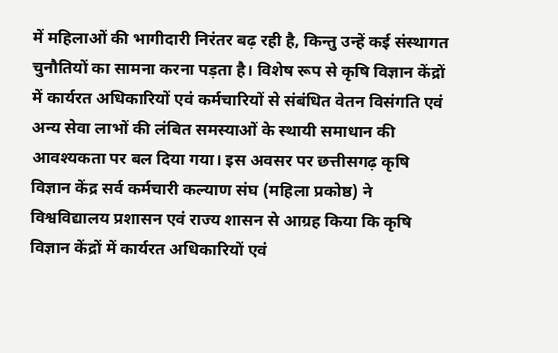में महिलाओं की भागीदारी निरंतर बढ़ रही है, किन्तु उन्हें कई संस्थागत चुनौतियों का सामना करना पड़ता है। विशेष रूप से कृषि विज्ञान केंद्रों में कार्यरत अधिकारियों एवं कर्मचारियों से संबंधित वेतन विसंगति एवं अन्य सेवा लाभों की लंबित समस्याओं के स्थायी समाधान की आवश्यकता पर बल दिया गया। इस अवसर पर छत्तीसगढ़ कृषि विज्ञान केंद्र सर्व कर्मचारी कल्याण संघ (महिला प्रकोष्ठ) ने विश्वविद्यालय प्रशासन एवं राज्य शासन से आग्रह किया कि कृषि विज्ञान केंद्रों में कार्यरत अधिकारियों एवं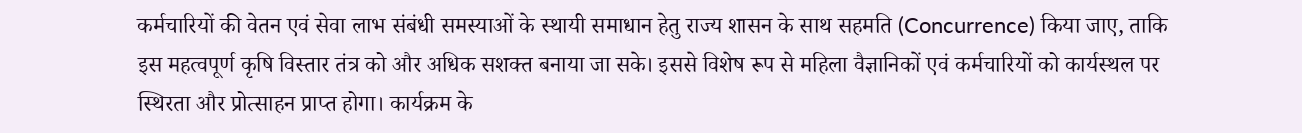कर्मचारियों की वेतन एवं सेवा लाभ संबंधी समस्याओं के स्थायी समाधान हेतु राज्य शासन के साथ सहमति (Concurrence) किया जाए, ताकि इस महत्वपूर्ण कृषि विस्तार तंत्र को और अधिक सशक्त बनाया जा सके। इससे विशेष रूप से महिला वैज्ञानिकों एवं कर्मचारियों को कार्यस्थल पर स्थिरता और प्रोत्साहन प्राप्त होगा। कार्यक्रम के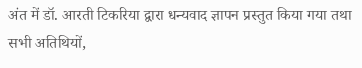अंत में डॉ. आरती टिकरिया द्वारा धन्यवाद ज्ञापन प्रस्तुत किया गया तथा सभी अतिथियों,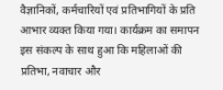वैज्ञानिकों, कर्मचारियों एवं प्रतिभागियों के प्रति आभार व्यक्त किया गया। कार्यक्रम का समापन इस संकल्प के साथ हुआ कि महिलाओं की प्रतिभा, नवाचार और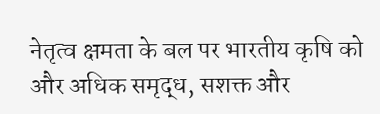नेतृत्व क्षमता के बल पर भारतीय कृषि को और अधिक समृद्ध, सशक्त और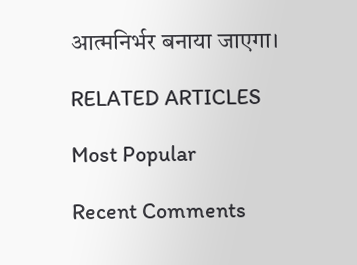आत्मनिर्भर बनाया जाएगा।

RELATED ARTICLES

Most Popular

Recent Comments